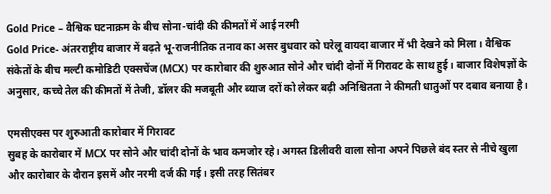Gold Price – वैश्विक घटनाक्रम के बीच सोना-चांदी की कीमतों में आई नरमी
Gold Price- अंतरराष्ट्रीय बाजार में बढ़ते भू-राजनीतिक तनाव का असर बुधवार को घरेलू वायदा बाजार में भी देखने को मिला। वैश्विक संकेतों के बीच मल्टी कमोडिटी एक्सचेंज (MCX) पर कारोबार की शुरुआत सोने और चांदी दोनों में गिरावट के साथ हुई। बाजार विशेषज्ञों के अनुसार, कच्चे तेल की कीमतों में तेजी, डॉलर की मजबूती और ब्याज दरों को लेकर बढ़ी अनिश्चितता ने कीमती धातुओं पर दबाव बनाया है।

एमसीएक्स पर शुरुआती कारोबार में गिरावट
सुबह के कारोबार में MCX पर सोने और चांदी दोनों के भाव कमजोर रहे। अगस्त डिलीवरी वाला सोना अपने पिछले बंद स्तर से नीचे खुला और कारोबार के दौरान इसमें और नरमी दर्ज की गई। इसी तरह सितंबर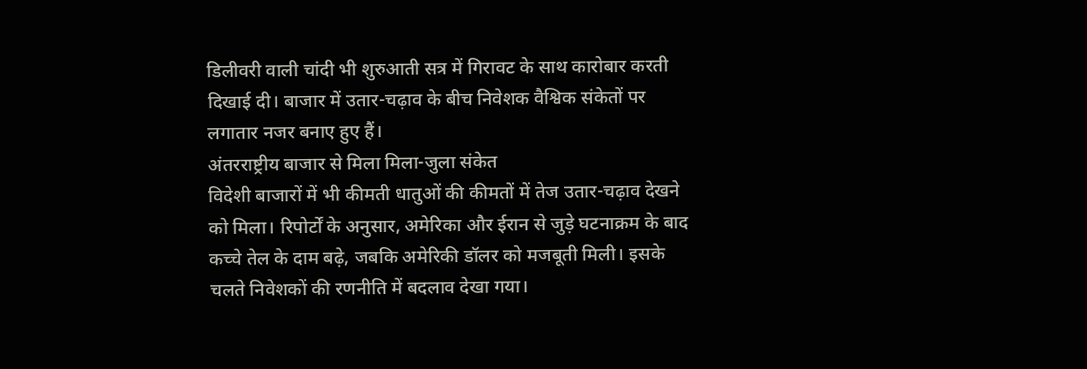डिलीवरी वाली चांदी भी शुरुआती सत्र में गिरावट के साथ कारोबार करती दिखाई दी। बाजार में उतार-चढ़ाव के बीच निवेशक वैश्विक संकेतों पर लगातार नजर बनाए हुए हैं।
अंतरराष्ट्रीय बाजार से मिला मिला-जुला संकेत
विदेशी बाजारों में भी कीमती धातुओं की कीमतों में तेज उतार-चढ़ाव देखने को मिला। रिपोर्टों के अनुसार, अमेरिका और ईरान से जुड़े घटनाक्रम के बाद कच्चे तेल के दाम बढ़े, जबकि अमेरिकी डॉलर को मजबूती मिली। इसके चलते निवेशकों की रणनीति में बदलाव देखा गया।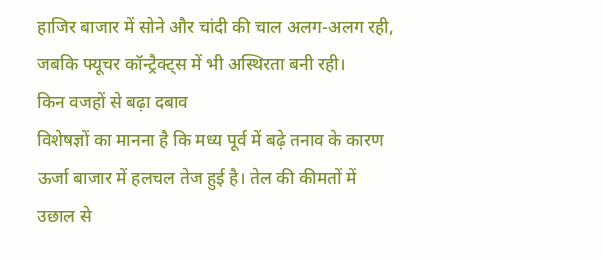हाजिर बाजार में सोने और चांदी की चाल अलग-अलग रही, जबकि फ्यूचर कॉन्ट्रैक्ट्स में भी अस्थिरता बनी रही।
किन वजहों से बढ़ा दबाव
विशेषज्ञों का मानना है कि मध्य पूर्व में बढ़े तनाव के कारण ऊर्जा बाजार में हलचल तेज हुई है। तेल की कीमतों में उछाल से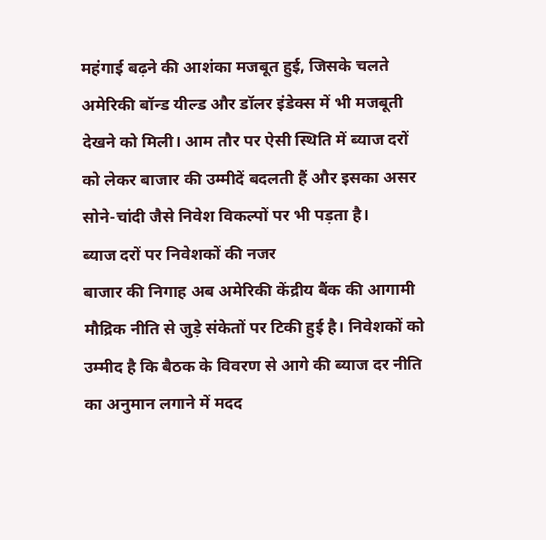महंगाई बढ़ने की आशंका मजबूत हुई, जिसके चलते अमेरिकी बॉन्ड यील्ड और डॉलर इंडेक्स में भी मजबूती देखने को मिली। आम तौर पर ऐसी स्थिति में ब्याज दरों को लेकर बाजार की उम्मीदें बदलती हैं और इसका असर सोने-चांदी जैसे निवेश विकल्पों पर भी पड़ता है।
ब्याज दरों पर निवेशकों की नजर
बाजार की निगाह अब अमेरिकी केंद्रीय बैंक की आगामी मौद्रिक नीति से जुड़े संकेतों पर टिकी हुई है। निवेशकों को उम्मीद है कि बैठक के विवरण से आगे की ब्याज दर नीति का अनुमान लगाने में मदद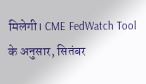मिलेगी। CME FedWatch Tool के अनुसार, सितंबर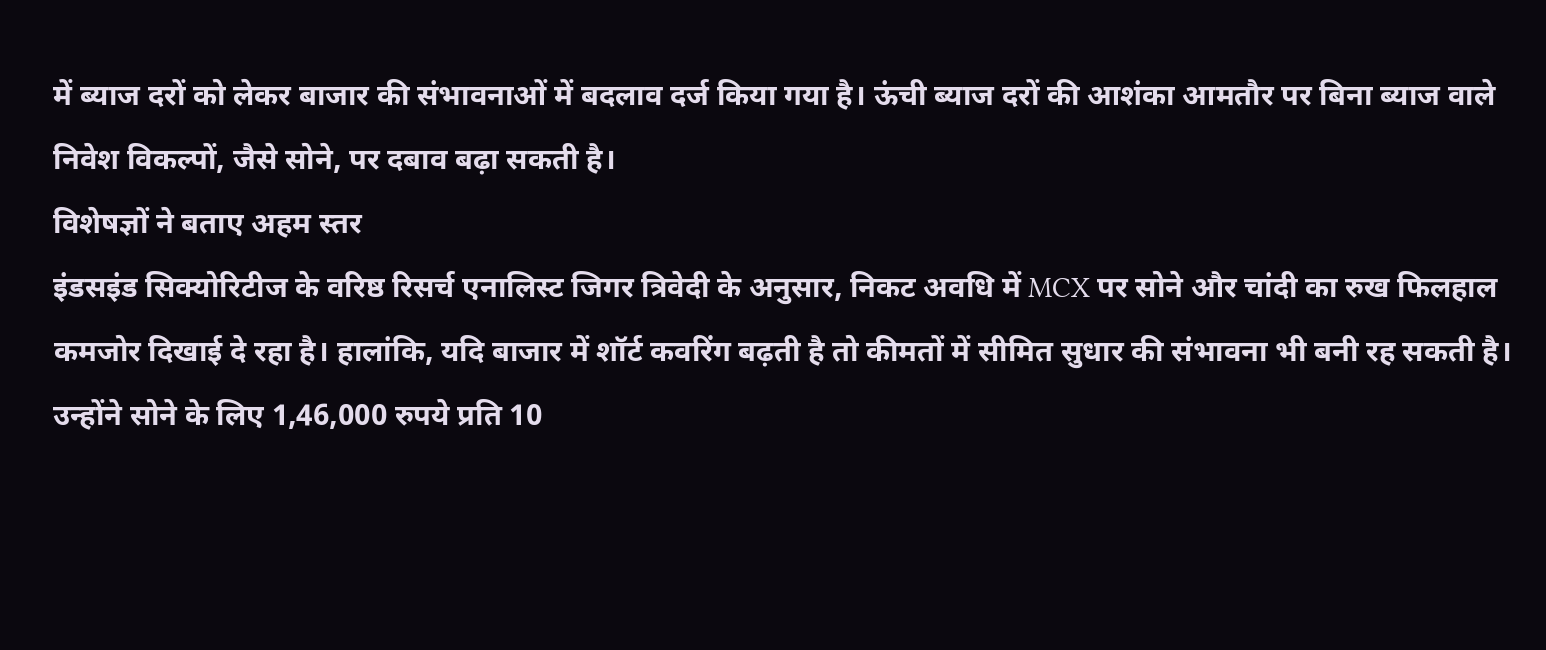में ब्याज दरों को लेकर बाजार की संभावनाओं में बदलाव दर्ज किया गया है। ऊंची ब्याज दरों की आशंका आमतौर पर बिना ब्याज वाले निवेश विकल्पों, जैसे सोने, पर दबाव बढ़ा सकती है।
विशेषज्ञों ने बताए अहम स्तर
इंडसइंड सिक्योरिटीज के वरिष्ठ रिसर्च एनालिस्ट जिगर त्रिवेदी के अनुसार, निकट अवधि में MCX पर सोने और चांदी का रुख फिलहाल कमजोर दिखाई दे रहा है। हालांकि, यदि बाजार में शॉर्ट कवरिंग बढ़ती है तो कीमतों में सीमित सुधार की संभावना भी बनी रह सकती है। उन्होंने सोने के लिए 1,46,000 रुपये प्रति 10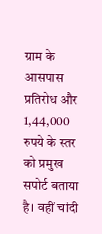ग्राम के आसपास प्रतिरोध और 1,44,000 रुपये के स्तर को प्रमुख सपोर्ट बताया है। वहीं चांदी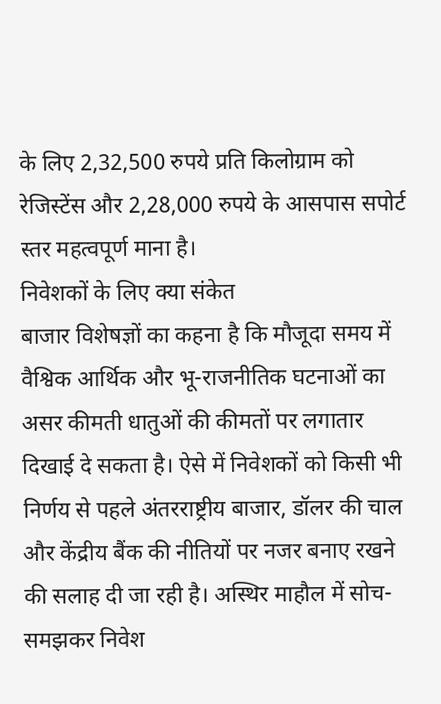के लिए 2,32,500 रुपये प्रति किलोग्राम को रेजिस्टेंस और 2,28,000 रुपये के आसपास सपोर्ट स्तर महत्वपूर्ण माना है।
निवेशकों के लिए क्या संकेत
बाजार विशेषज्ञों का कहना है कि मौजूदा समय में वैश्विक आर्थिक और भू-राजनीतिक घटनाओं का असर कीमती धातुओं की कीमतों पर लगातार दिखाई दे सकता है। ऐसे में निवेशकों को किसी भी निर्णय से पहले अंतरराष्ट्रीय बाजार, डॉलर की चाल और केंद्रीय बैंक की नीतियों पर नजर बनाए रखने की सलाह दी जा रही है। अस्थिर माहौल में सोच-समझकर निवेश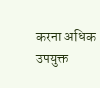करना अधिक उपयुक्त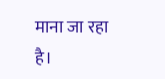माना जा रहा है।